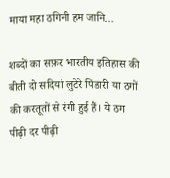माया महा ठगिनी हम जानि…

शब्‍दों का सफ़र भारतीय इतिहास की बीती दो सदियां लुटेरे पिंडारी या ठगों की करतूतों से रंगी हुई हैं। ये ठग पीढ़ी दर पीढ़ी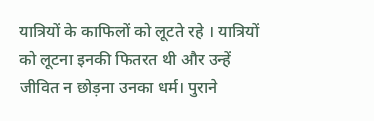यात्रियों के काफिलों को लूटते रहे । यात्रियों को लूटना इनकी फितरत थी और उन्हें जीवित न छोड़ना उनका धर्म। पुराने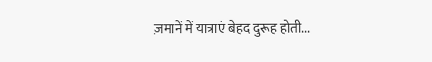ज़मानें में यात्राएं बेहद दुरूह होती...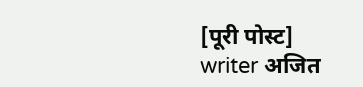[पूरी पोस्ट]
writer अजित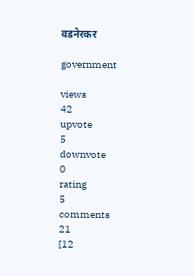वडनेरकर

government

views
42
upvote
5
downvote
0
rating
5
comments
21
[12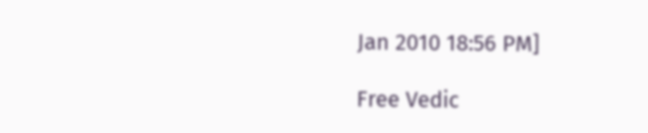Jan 2010 18:56 PM]

Free Vedic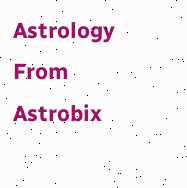Astrology From Astrobix